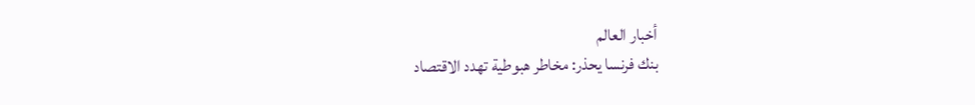أخبار العالم
بنك فرنسا يحذر: مخاطر هبوطية تهدد الاقتصاد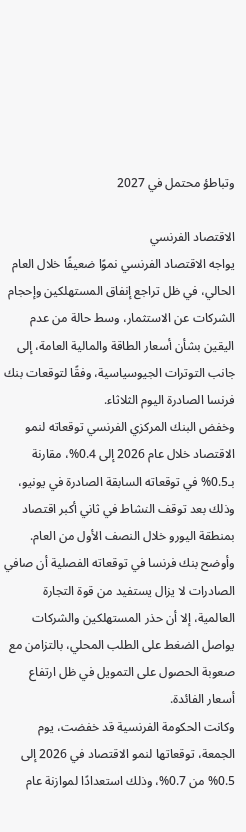وتباطؤ محتمل في 2027

الاقتصاد الفرنسي
يواجه الاقتصاد الفرنسي نموًا ضعيفًا خلال العام الحالي، في ظل تراجع إنفاق المستهلكين وإحجام الشركات عن الاستثمار، وسط حالة من عدم اليقين بشأن أسعار الطاقة والمالية العامة، إلى جانب التوترات الجيوسياسية، وفقًا لتوقعات بنك فرنسا الصادرة اليوم الثلاثاء.
وخفض البنك المركزي الفرنسي توقعاته لنمو الاقتصاد خلال عام 2026 إلى 0.4%، مقارنة بـ0.5% في توقعاته السابقة الصادرة في يونيو، وذلك بعد توقف النشاط في ثاني أكبر اقتصاد بمنطقة اليورو خلال النصف الأول من العام.
وأوضح بنك فرنسا في توقعاته الفصلية أن صافي الصادرات لا يزال يستفيد من قوة التجارة العالمية، إلا أن حذر المستهلكين والشركات يواصل الضغط على الطلب المحلي، بالتزامن مع صعوبة الحصول على التمويل في ظل ارتفاع أسعار الفائدة.
وكانت الحكومة الفرنسية قد خفضت، يوم الجمعة، توقعاتها لنمو الاقتصاد في 2026 إلى 0.5% من 0.7%، وذلك استعدادًا لموازنة عام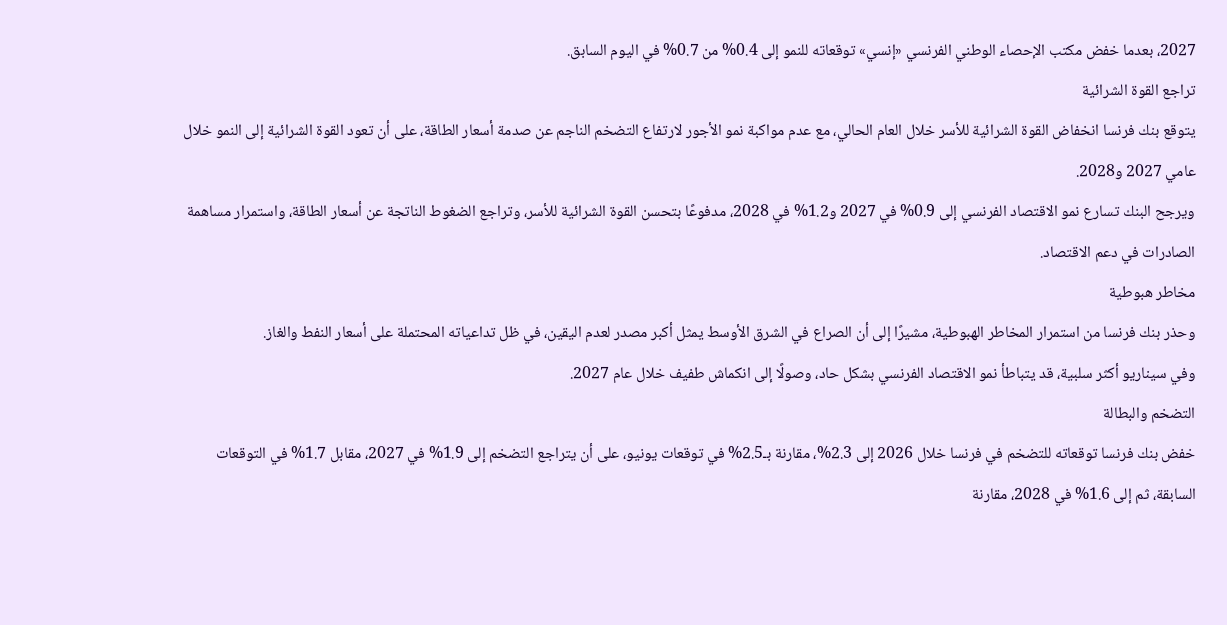2027، بعدما خفض مكتب الإحصاء الوطني الفرنسي «إنسي» توقعاته للنمو إلى 0.4% من 0.7% في اليوم السابق.
تراجع القوة الشرائية
يتوقع بنك فرنسا انخفاض القوة الشرائية للأسر خلال العام الحالي، مع عدم مواكبة نمو الأجور لارتفاع التضخم الناجم عن صدمة أسعار الطاقة، على أن تعود القوة الشرائية إلى النمو خلال عامي 2027 و2028.
ويرجح البنك تسارع نمو الاقتصاد الفرنسي إلى 0.9% في 2027 و1.2% في 2028، مدفوعًا بتحسن القوة الشرائية للأسر، وتراجع الضغوط الناتجة عن أسعار الطاقة، واستمرار مساهمة الصادرات في دعم الاقتصاد.
مخاطر هبوطية
وحذر بنك فرنسا من استمرار المخاطر الهبوطية، مشيرًا إلى أن الصراع في الشرق الأوسط يمثل أكبر مصدر لعدم اليقين، في ظل تداعياته المحتملة على أسعار النفط والغاز.
وفي سيناريو أكثر سلبية، قد يتباطأ نمو الاقتصاد الفرنسي بشكل حاد، وصولًا إلى انكماش طفيف خلال عام 2027.
التضخم والبطالة
خفض بنك فرنسا توقعاته للتضخم في فرنسا خلال 2026 إلى 2.3%، مقارنة بـ2.5% في توقعات يونيو، على أن يتراجع التضخم إلى 1.9% في 2027، مقابل 1.7% في التوقعات السابقة، ثم إلى 1.6% في 2028، مقارنة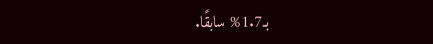بـ1.7% سابقًا.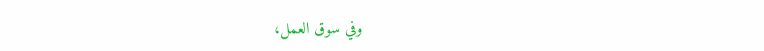وفي سوق العمل،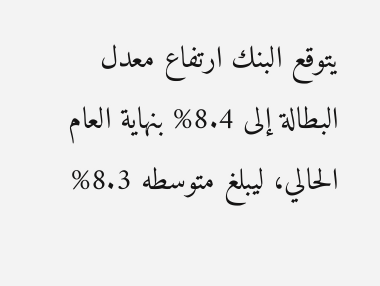يتوقع البنك ارتفاع معدل البطالة إلى 8.4% بنهاية العام الحالي، ليبلغ متوسطه 8.3%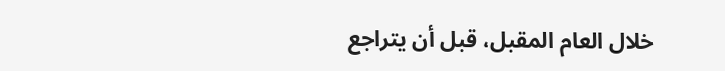خلال العام المقبل، قبل أن يتراجع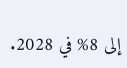إلى 8% في 2028.